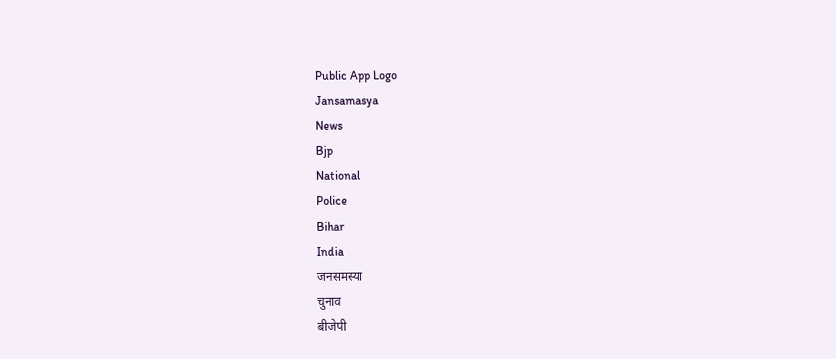Public App Logo
Jansamasya
News
Bjp
National
Police
Bihar
India
जनसमस्या
चुनाव
बीजेपी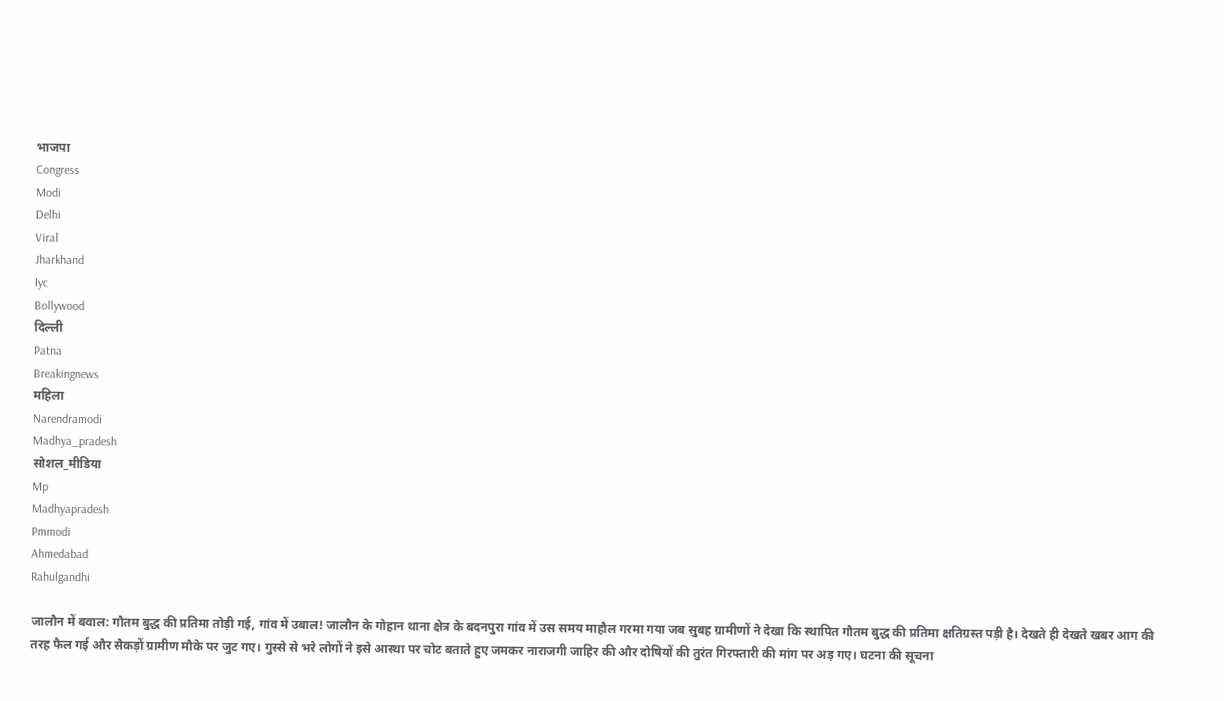भाजपा
Congress
Modi
Delhi
Viral
Jharkhand
Iyc
Bollywood
दिल्ली
Patna
Breakingnews
महिला
Narendramodi
Madhya_pradesh
सोशल_मीडिया
Mp
Madhyapradesh
Pmmodi
Ahmedabad
Rahulgandhi

जालौन में बवाल: गौतम बुद्ध की प्रतिमा तोड़ी गई, गांव में उबाल! जालौन के गोहान थाना क्षेत्र के बदनपुरा गांव में उस समय माहौल गरमा गया जब सुबह ग्रामीणों ने देखा कि स्थापित गौतम बुद्ध की प्रतिमा क्षतिग्रस्त पड़ी है। देखते ही देखते खबर आग की तरह फैल गई और सैकड़ों ग्रामीण मौके पर जुट गए। गुस्से से भरे लोगों ने इसे आस्था पर चोट बताते हुए जमकर नाराजगी जाहिर की और दोषियों की तुरंत गिरफ्तारी की मांग पर अड़ गए। घटना की सूचना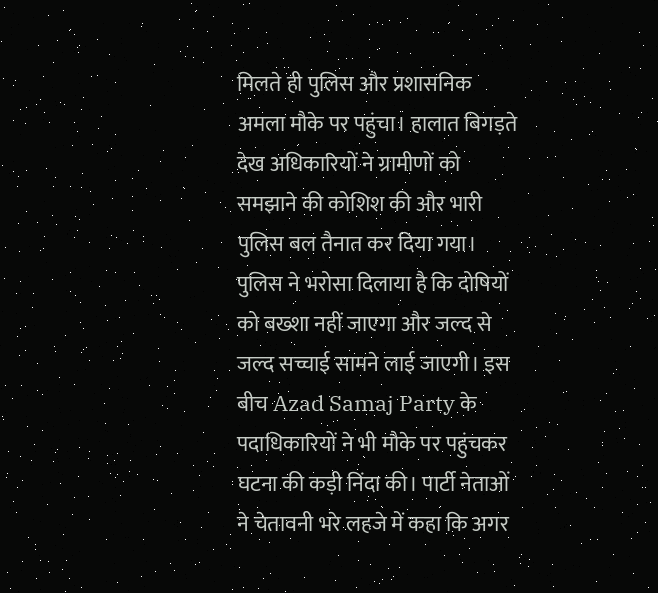मिलते ही पुलिस और प्रशासनिक अमला मौके पर पहुंचा। हालात बिगड़ते देख अधिकारियों ने ग्रामीणों को समझाने की कोशिश की और भारी पुलिस बल तैनात कर दिया गया। पुलिस ने भरोसा दिलाया है कि दोषियों को बख्शा नहीं जाएगा और जल्द से जल्द सच्चाई सामने लाई जाएगी। इस बीच Azad Samaj Party के पदाधिकारियों ने भी मौके पर पहुंचकर घटना की कड़ी निंदा की। पार्टी नेताओं ने चेतावनी भरे लहजे में कहा कि अगर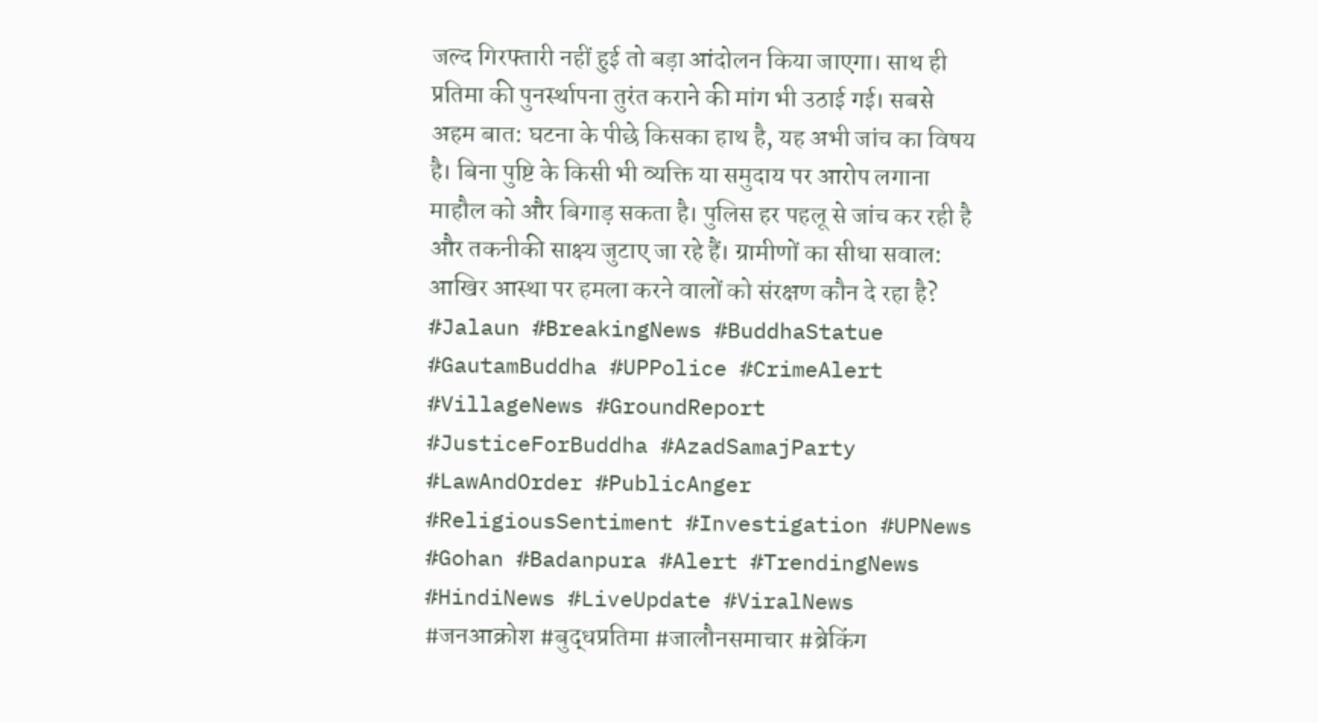जल्द गिरफ्तारी नहीं हुई तो बड़ा आंदोलन किया जाएगा। साथ ही प्रतिमा की पुनर्स्थापना तुरंत कराने की मांग भी उठाई गई। सबसे अहम बात: घटना के पीछे किसका हाथ है, यह अभी जांच का विषय है। बिना पुष्टि के किसी भी व्यक्ति या समुदाय पर आरोप लगाना माहौल को और बिगाड़ सकता है। पुलिस हर पहलू से जांच कर रही है और तकनीकी साक्ष्य जुटाए जा रहे हैं। ग्रामीणों का सीधा सवाल: आखिर आस्था पर हमला करने वालों को संरक्षण कौन दे रहा है? #Jalaun #BreakingNews #BuddhaStatue #GautamBuddha #UPPolice #CrimeAlert #VillageNews #GroundReport #JusticeForBuddha #AzadSamajParty #LawAndOrder #PublicAnger #ReligiousSentiment #Investigation #UPNews #Gohan #Badanpura #Alert #TrendingNews #HindiNews #LiveUpdate #ViralNews #जनआक्रोश #बुद्धप्रतिमा #जालौनसमाचार #ब्रेकिंग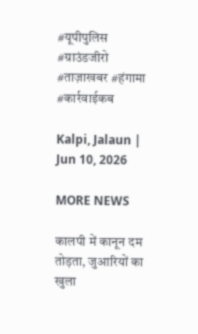#यूपीपुलिस #ग्राउंडजीरो #ताज़ाखबर #हंगामा #कार्रवाईकब

Kalpi, Jalaun | Jun 10, 2026

MORE NEWS

कालपी में कानून दम तोड़ता, जुआरियों का खुला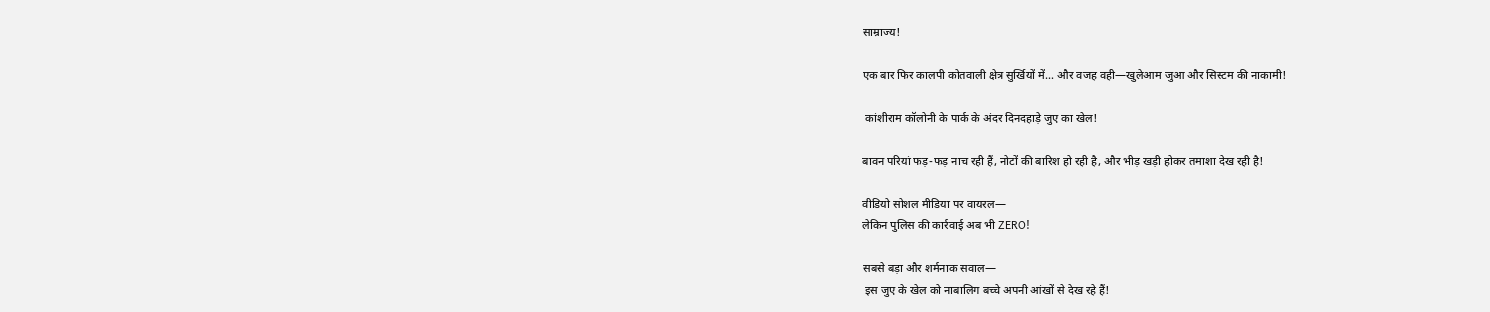साम्राज्य!

एक बार फिर कालपी कोतवाली क्षेत्र सुर्खियों में… और वजह वही—खुलेआम जुआ और सिस्टम की नाकामी!

 कांशीराम कॉलोनी के पार्क के अंदर दिनदहाड़े जुए का खेल!

बावन परियां फड़-फड़ नाच रही हैं, नोटों की बारिश हो रही है, और भीड़ खड़ी होकर तमाशा देख रही है!

वीडियो सोशल मीडिया पर वायरल—
लेकिन पुलिस की कार्रवाई अब भी ZERO!

सबसे बड़ा और शर्मनाक सवाल—
 इस जुए के खेल को नाबालिग बच्चे अपनी आंखों से देख रहे हैं!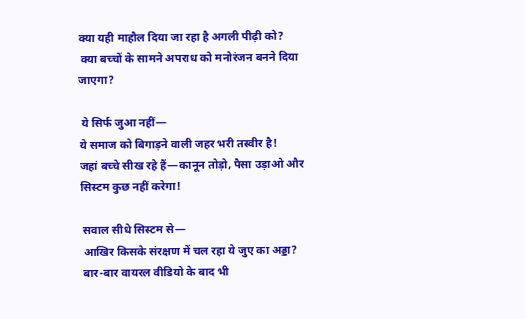क्या यही माहौल दिया जा रहा है अगली पीढ़ी को?
 क्या बच्चों के सामने अपराध को मनोरंजन बनने दिया जाएगा?

 ये सिर्फ जुआ नहीं—
ये समाज को बिगाड़ने वाली जहर भरी तस्वीर है!
जहां बच्चे सीख रहे हैं—कानून तोड़ो, पैसा उड़ाओ और सिस्टम कुछ नहीं करेगा!

 सवाल सीधे सिस्टम से—
 आखिर किसके संरक्षण में चल रहा ये जुए का अड्डा?
 बार-बार वायरल वीडियो के बाद भी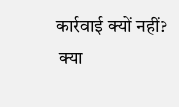कार्रवाई क्यों नहीं?
 क्या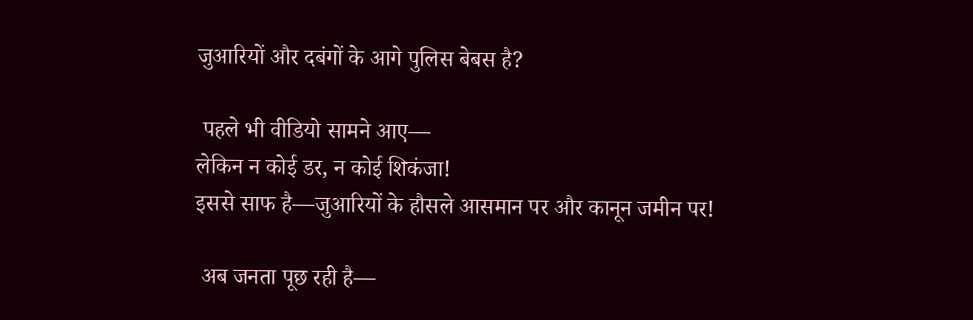जुआरियों और दबंगों के आगे पुलिस बेबस है?

 पहले भी वीडियो सामने आए—
लेकिन न कोई डर, न कोई शिकंजा!
इससे साफ है—जुआरियों के हौसले आसमान पर और कानून जमीन पर!

 अब जनता पूछ रही है—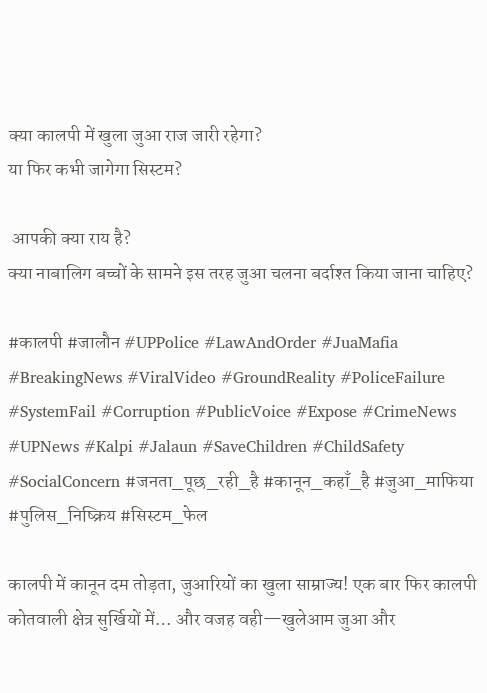क्या कालपी में खुला जुआ राज जारी रहेगा?
या फिर कभी जागेगा सिस्टम?

 आपकी क्या राय है?
क्या नाबालिग बच्चों के सामने इस तरह जुआ चलना बर्दाश्त किया जाना चाहिए?

#कालपी #जालौन #UPPolice #LawAndOrder #JuaMafia #BreakingNews #ViralVideo #GroundReality #PoliceFailure #SystemFail #Corruption #PublicVoice #Expose #CrimeNews #UPNews #Kalpi #Jalaun #SaveChildren #ChildSafety #SocialConcern #जनता_पूछ_रही_है #कानून_कहाँ_है #जुआ_माफिया #पुलिस_निष्क्रिय #सिस्टम_फेल

कालपी में कानून दम तोड़ता, जुआरियों का खुला साम्राज्य! एक बार फिर कालपी कोतवाली क्षेत्र सुर्खियों में… और वजह वही—खुलेआम जुआ और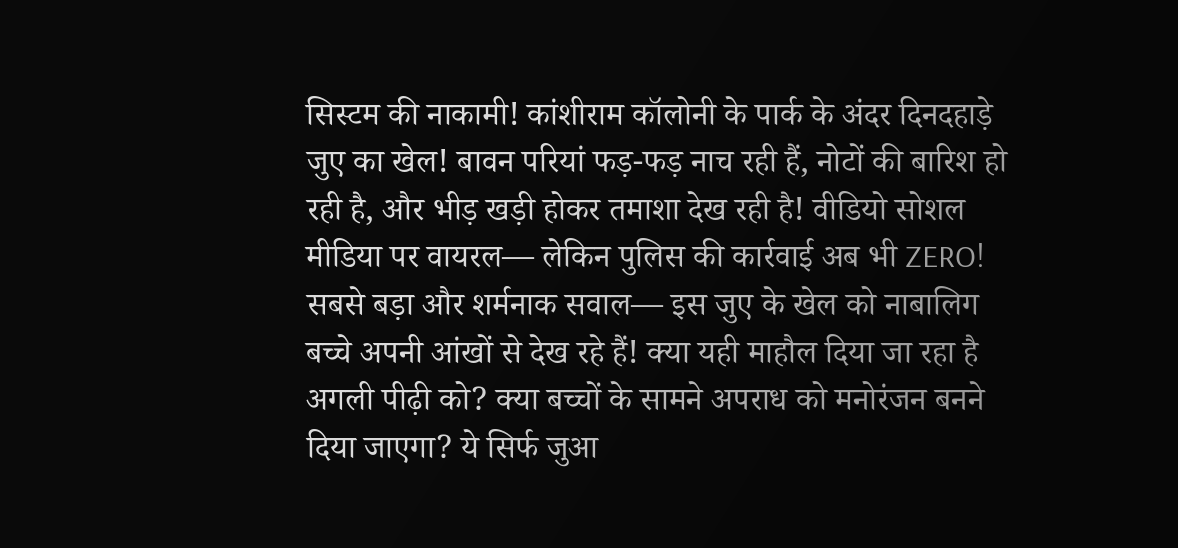सिस्टम की नाकामी! कांशीराम कॉलोनी के पार्क के अंदर दिनदहाड़े जुए का खेल! बावन परियां फड़-फड़ नाच रही हैं, नोटों की बारिश हो रही है, और भीड़ खड़ी होकर तमाशा देख रही है! वीडियो सोशल मीडिया पर वायरल— लेकिन पुलिस की कार्रवाई अब भी ZERO! सबसे बड़ा और शर्मनाक सवाल— इस जुए के खेल को नाबालिग बच्चे अपनी आंखों से देख रहे हैं! क्या यही माहौल दिया जा रहा है अगली पीढ़ी को? क्या बच्चों के सामने अपराध को मनोरंजन बनने दिया जाएगा? ये सिर्फ जुआ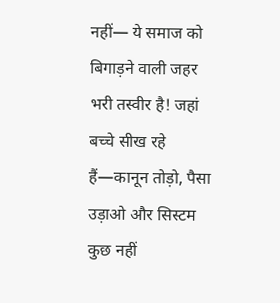नहीं— ये समाज को बिगाड़ने वाली जहर भरी तस्वीर है! जहां बच्चे सीख रहे हैं—कानून तोड़ो, पैसा उड़ाओ और सिस्टम कुछ नहीं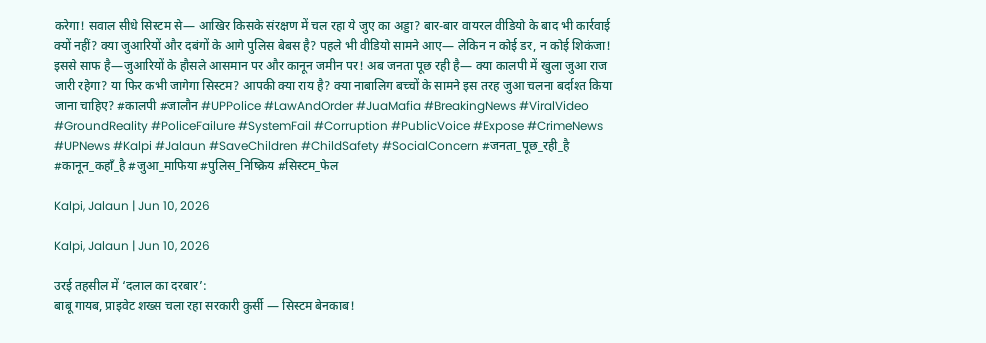करेगा! सवाल सीधे सिस्टम से— आखिर किसके संरक्षण में चल रहा ये जुए का अड्डा? बार-बार वायरल वीडियो के बाद भी कार्रवाई क्यों नहीं? क्या जुआरियों और दबंगों के आगे पुलिस बेबस है? पहले भी वीडियो सामने आए— लेकिन न कोई डर, न कोई शिकंजा! इससे साफ है—जुआरियों के हौसले आसमान पर और कानून जमीन पर! अब जनता पूछ रही है— क्या कालपी में खुला जुआ राज जारी रहेगा? या फिर कभी जागेगा सिस्टम? आपकी क्या राय है? क्या नाबालिग बच्चों के सामने इस तरह जुआ चलना बर्दाश्त किया जाना चाहिए? #कालपी #जालौन #UPPolice #LawAndOrder #JuaMafia #BreakingNews #ViralVideo #GroundReality #PoliceFailure #SystemFail #Corruption #PublicVoice #Expose #CrimeNews #UPNews #Kalpi #Jalaun #SaveChildren #ChildSafety #SocialConcern #जनता_पूछ_रही_है #कानून_कहाँ_है #जुआ_माफिया #पुलिस_निष्क्रिय #सिस्टम_फेल

Kalpi, Jalaun | Jun 10, 2026

Kalpi, Jalaun | Jun 10, 2026

उरई तहसील में ‘दलाल का दरबार’:
बाबू गायब, प्राइवेट शख्स चला रहा सरकारी कुर्सी — सिस्टम बेनकाब!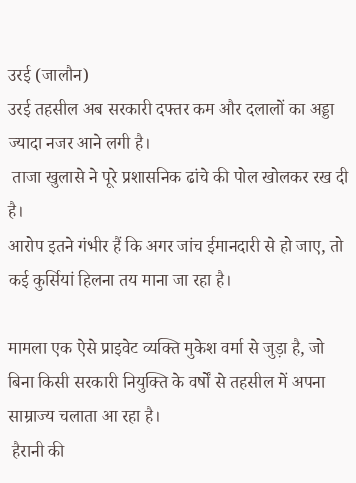उरई (जालौन)
उरई तहसील अब सरकारी दफ्तर कम और दलालों का अड्डा ज्यादा नजर आने लगी है।
 ताजा खुलासे ने पूरे प्रशासनिक ढांचे की पोल खोलकर रख दी है।
आरोप इतने गंभीर हैं कि अगर जांच ईमानदारी से हो जाए, तो कई कुर्सियां हिलना तय माना जा रहा है।

मामला एक ऐसे प्राइवेट व्यक्ति मुकेश वर्मा से जुड़ा है, जो बिना किसी सरकारी नियुक्ति के वर्षों से तहसील में अपना साम्राज्य चलाता आ रहा है।
 हैरानी की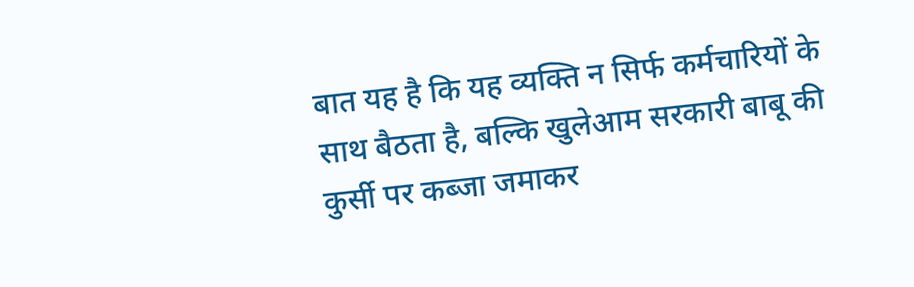बात यह है कि यह व्यक्ति न सिर्फ कर्मचारियों के साथ बैठता है, बल्कि खुलेआम सरकारी बाबू की कुर्सी पर कब्जा जमाकर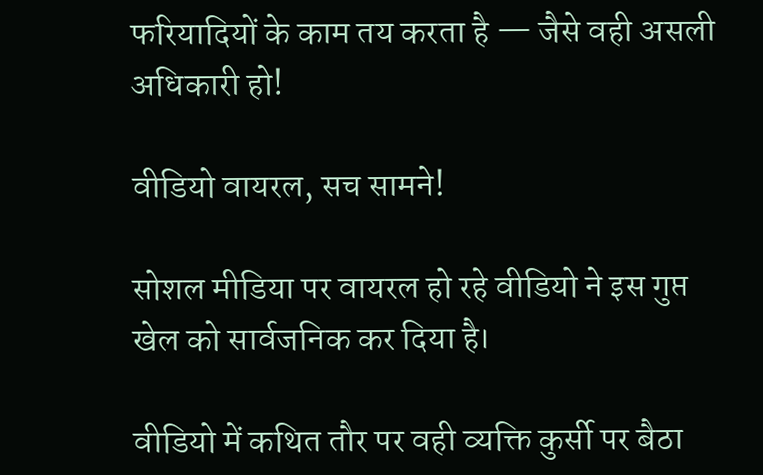फरियादियों के काम तय करता है — जैसे वही असली अधिकारी हो!

वीडियो वायरल, सच सामने!

सोशल मीडिया पर वायरल हो रहे वीडियो ने इस गुप्त खेल को सार्वजनिक कर दिया है।

वीडियो में कथित तौर पर वही व्यक्ति कुर्सी पर बैठा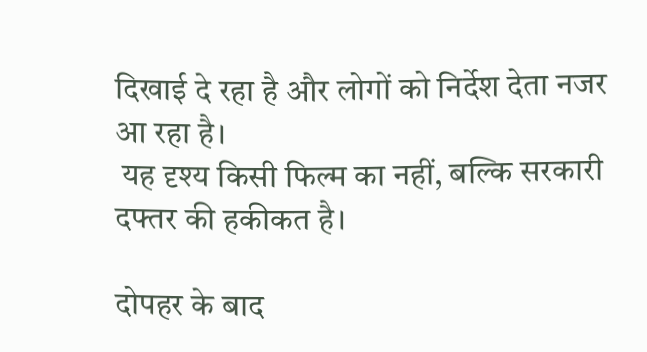दिखाई दे रहा है और लोगों को निर्देश देता नजर आ रहा है।
 यह दृश्य किसी फिल्म का नहीं, बल्कि सरकारी दफ्तर की हकीकत है।

दोपहर के बाद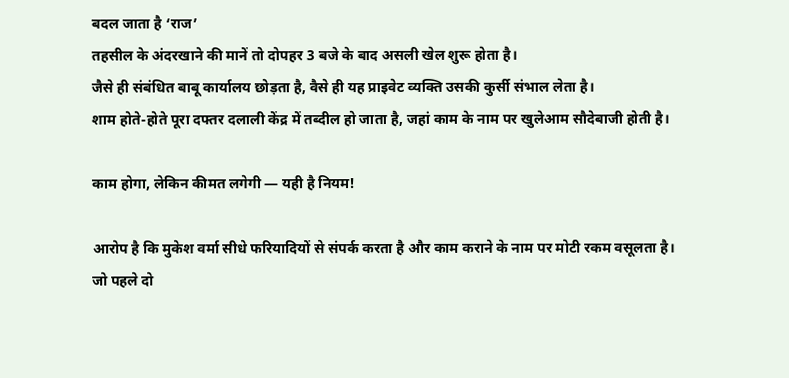बदल जाता है ‘राज’
तहसील के अंदरखाने की मानें तो दोपहर 3 बजे के बाद असली खेल शुरू होता है।
जैसे ही संबंधित बाबू कार्यालय छोड़ता है, वैसे ही यह प्राइवेट व्यक्ति उसकी कुर्सी संभाल लेता है।
शाम होते-होते पूरा दफ्तर दलाली केंद्र में तब्दील हो जाता है, जहां काम के नाम पर खुलेआम सौदेबाजी होती है।

काम होगा, लेकिन कीमत लगेगी — यही है नियम!

आरोप है कि मुकेश वर्मा सीधे फरियादियों से संपर्क करता है और काम कराने के नाम पर मोटी रकम वसूलता है।
जो पहले दो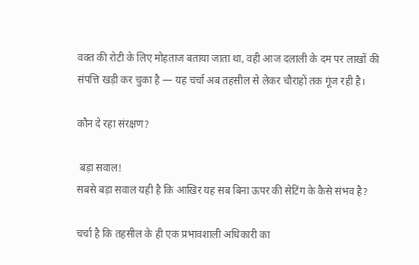वक्त की रोटी के लिए मोहताज बताया जाता था, वही आज दलाली के दम पर लाखों की संपत्ति खड़ी कर चुका है — यह चर्चा अब तहसील से लेकर चौराहों तक गूंज रही है।

कौन दे रहा संरक्षण?

 बड़ा सवाल!
सबसे बड़ा सवाल यही है कि आखिर यह सब बिना ऊपर की सेटिंग के कैसे संभव है?

चर्चा है कि तहसील के ही एक प्रभावशाली अधिकारी का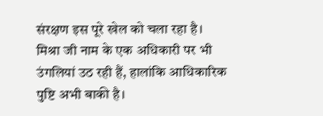संरक्षण इस पूरे खेल को चला रहा है।
मिश्रा जी नाम के एक अधिकारी पर भी उंगलियां उठ रही हैं, हालांकि आधिकारिक पुष्टि अभी बाकी है।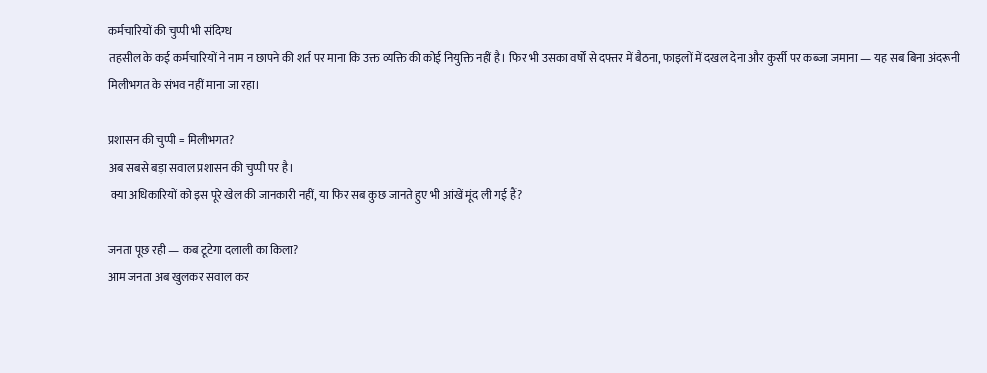कर्मचारियों की चुप्पी भी संदिग्ध
तहसील के कई कर्मचारियों ने नाम न छापने की शर्त पर माना कि उक्त व्यक्ति की कोई नियुक्ति नहीं है। फिर भी उसका वर्षों से दफ्तर में बैठना, फाइलों में दखल देना और कुर्सी पर कब्जा जमाना — यह सब बिना अंदरूनी मिलीभगत के संभव नहीं माना जा रहा।

प्रशासन की चुप्पी = मिलीभगत?
अब सबसे बड़ा सवाल प्रशासन की चुप्पी पर है।
 क्या अधिकारियों को इस पूरे खेल की जानकारी नहीं, या फिर सब कुछ जानते हुए भी आंखें मूंद ली गई हैं?

जनता पूछ रही — कब टूटेगा दलाली का किला?
आम जनता अब खुलकर सवाल कर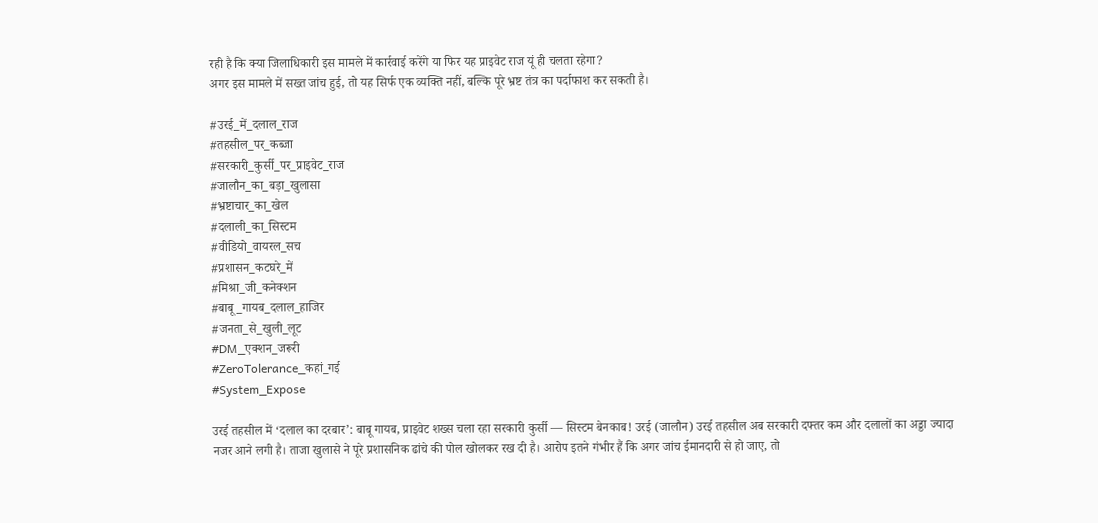रही है कि क्या जिलाधिकारी इस मामले में कार्रवाई करेंगे या फिर यह प्राइवेट राज यूं ही चलता रहेगा?
अगर इस मामले में सख्त जांच हुई, तो यह सिर्फ एक व्यक्ति नहीं, बल्कि पूरे भ्रष्ट तंत्र का पर्दाफाश कर सकती है।

#उरई_में_दलाल_राज
#तहसील_पर_कब्जा
#सरकारी_कुर्सी_पर_प्राइवेट_राज
#जालौन_का_बड़ा_खुलासा
#भ्रष्टाचार_का_खेल
#दलाली_का_सिस्टम
#वीडियो_वायरल_सच
#प्रशासन_कटघरे_में
#मिश्रा_जी_कनेक्शन
#बाबू_गायब_दलाल_हाजिर
#जनता_से_खुली_लूट
#DM_एक्शन_जरूरी
#ZeroTolerance_कहां_गई
#System_Expose

उरई तहसील में ‘दलाल का दरबार’: बाबू गायब, प्राइवेट शख्स चला रहा सरकारी कुर्सी — सिस्टम बेनकाब! उरई (जालौन) उरई तहसील अब सरकारी दफ्तर कम और दलालों का अड्डा ज्यादा नजर आने लगी है। ताजा खुलासे ने पूरे प्रशासनिक ढांचे की पोल खोलकर रख दी है। आरोप इतने गंभीर हैं कि अगर जांच ईमानदारी से हो जाए, तो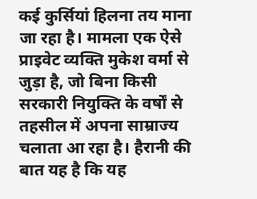कई कुर्सियां हिलना तय माना जा रहा है। मामला एक ऐसे प्राइवेट व्यक्ति मुकेश वर्मा से जुड़ा है, जो बिना किसी सरकारी नियुक्ति के वर्षों से तहसील में अपना साम्राज्य चलाता आ रहा है। हैरानी की बात यह है कि यह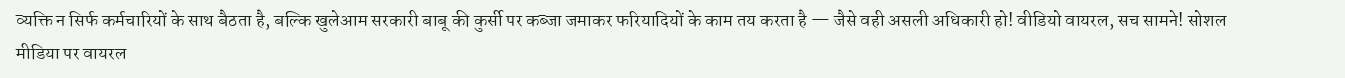व्यक्ति न सिर्फ कर्मचारियों के साथ बैठता है, बल्कि खुलेआम सरकारी बाबू की कुर्सी पर कब्जा जमाकर फरियादियों के काम तय करता है — जैसे वही असली अधिकारी हो! वीडियो वायरल, सच सामने! सोशल मीडिया पर वायरल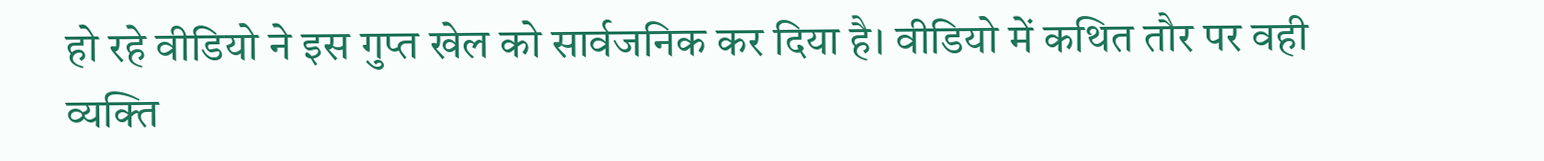हो रहे वीडियो ने इस गुप्त खेल को सार्वजनिक कर दिया है। वीडियो में कथित तौर पर वही व्यक्ति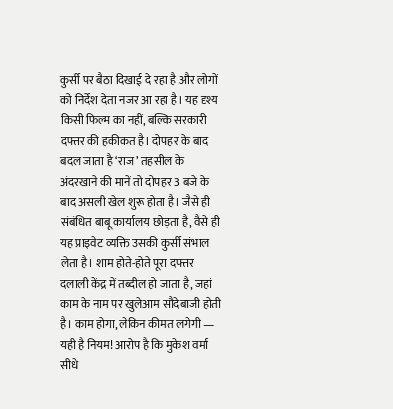कुर्सी पर बैठा दिखाई दे रहा है और लोगों को निर्देश देता नजर आ रहा है। यह दृश्य किसी फिल्म का नहीं, बल्कि सरकारी दफ्तर की हकीकत है। दोपहर के बाद बदल जाता है ‘राज’ तहसील के अंदरखाने की मानें तो दोपहर 3 बजे के बाद असली खेल शुरू होता है। जैसे ही संबंधित बाबू कार्यालय छोड़ता है, वैसे ही यह प्राइवेट व्यक्ति उसकी कुर्सी संभाल लेता है। शाम होते-होते पूरा दफ्तर दलाली केंद्र में तब्दील हो जाता है, जहां काम के नाम पर खुलेआम सौदेबाजी होती है। काम होगा, लेकिन कीमत लगेगी — यही है नियम! आरोप है कि मुकेश वर्मा सीधे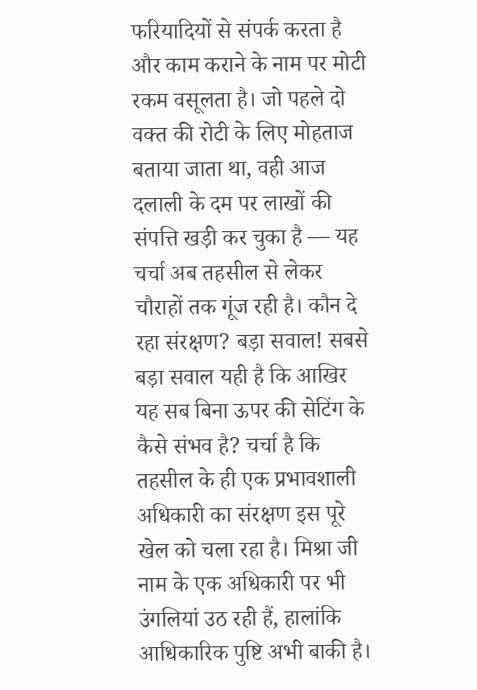फरियादियों से संपर्क करता है और काम कराने के नाम पर मोटी रकम वसूलता है। जो पहले दो वक्त की रोटी के लिए मोहताज बताया जाता था, वही आज दलाली के दम पर लाखों की संपत्ति खड़ी कर चुका है — यह चर्चा अब तहसील से लेकर चौराहों तक गूंज रही है। कौन दे रहा संरक्षण? बड़ा सवाल! सबसे बड़ा सवाल यही है कि आखिर यह सब बिना ऊपर की सेटिंग के कैसे संभव है? चर्चा है कि तहसील के ही एक प्रभावशाली अधिकारी का संरक्षण इस पूरे खेल को चला रहा है। मिश्रा जी नाम के एक अधिकारी पर भी उंगलियां उठ रही हैं, हालांकि आधिकारिक पुष्टि अभी बाकी है।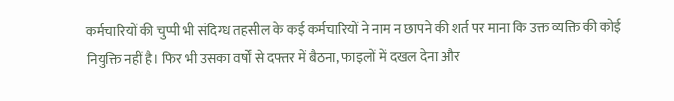कर्मचारियों की चुप्पी भी संदिग्ध तहसील के कई कर्मचारियों ने नाम न छापने की शर्त पर माना कि उक्त व्यक्ति की कोई नियुक्ति नहीं है। फिर भी उसका वर्षों से दफ्तर में बैठना, फाइलों में दखल देना और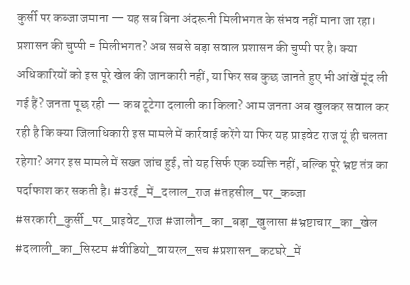कुर्सी पर कब्जा जमाना — यह सब बिना अंदरूनी मिलीभगत के संभव नहीं माना जा रहा। प्रशासन की चुप्पी = मिलीभगत? अब सबसे बड़ा सवाल प्रशासन की चुप्पी पर है। क्या अधिकारियों को इस पूरे खेल की जानकारी नहीं, या फिर सब कुछ जानते हुए भी आंखें मूंद ली गई हैं? जनता पूछ रही — कब टूटेगा दलाली का किला? आम जनता अब खुलकर सवाल कर रही है कि क्या जिलाधिकारी इस मामले में कार्रवाई करेंगे या फिर यह प्राइवेट राज यूं ही चलता रहेगा? अगर इस मामले में सख्त जांच हुई, तो यह सिर्फ एक व्यक्ति नहीं, बल्कि पूरे भ्रष्ट तंत्र का पर्दाफाश कर सकती है। #उरई_में_दलाल_राज #तहसील_पर_कब्जा #सरकारी_कुर्सी_पर_प्राइवेट_राज #जालौन_का_बड़ा_खुलासा #भ्रष्टाचार_का_खेल #दलाली_का_सिस्टम #वीडियो_वायरल_सच #प्रशासन_कटघरे_में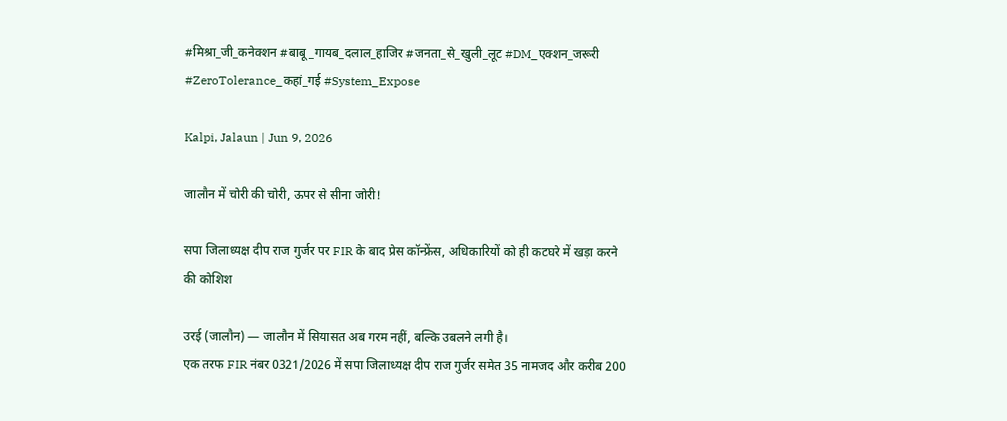#मिश्रा_जी_कनेक्शन #बाबू_गायब_दलाल_हाजिर #जनता_से_खुली_लूट #DM_एक्शन_जरूरी #ZeroTolerance_कहां_गई #System_Expose

Kalpi, Jalaun | Jun 9, 2026

जालौन में चोरी की चोरी, ऊपर से सीना जोरी!

सपा जिलाध्यक्ष दीप राज गुर्जर पर FIR के बाद प्रेस कॉन्फ्रेंस, अधिकारियों को ही कटघरे में खड़ा करने की कोशिश

उरई (जालौन) — जालौन में सियासत अब गरम नहीं, बल्कि उबलने लगी है।
एक तरफ FIR नंबर 0321/2026 में सपा जिलाध्यक्ष दीप राज गुर्जर समेत 35 नामजद और करीब 200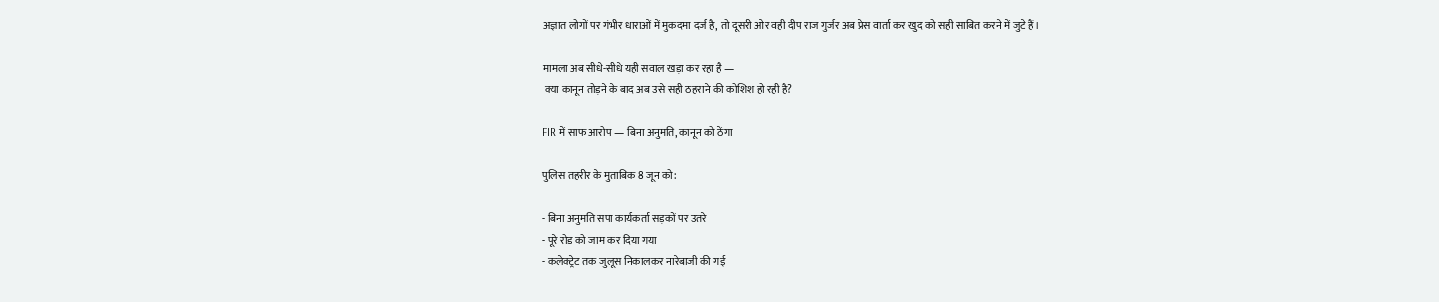अज्ञात लोगों पर गंभीर धाराओं में मुकदमा दर्ज है, तो दूसरी ओर वही दीप राज गुर्जर अब प्रेस वार्ता कर खुद को सही साबित करने में जुटे हैं।

मामला अब सीधे-सीधे यही सवाल खड़ा कर रहा है —
 क्या कानून तोड़ने के बाद अब उसे सही ठहराने की कोशिश हो रही है?

FIR में साफ आरोप — बिना अनुमति, कानून को ठेंगा

पुलिस तहरीर के मुताबिक 8 जून को:

- बिना अनुमति सपा कार्यकर्ता सड़कों पर उतरे
- पूरे रोड को जाम कर दिया गया
- कलेक्ट्रेट तक जुलूस निकालकर नारेबाजी की गई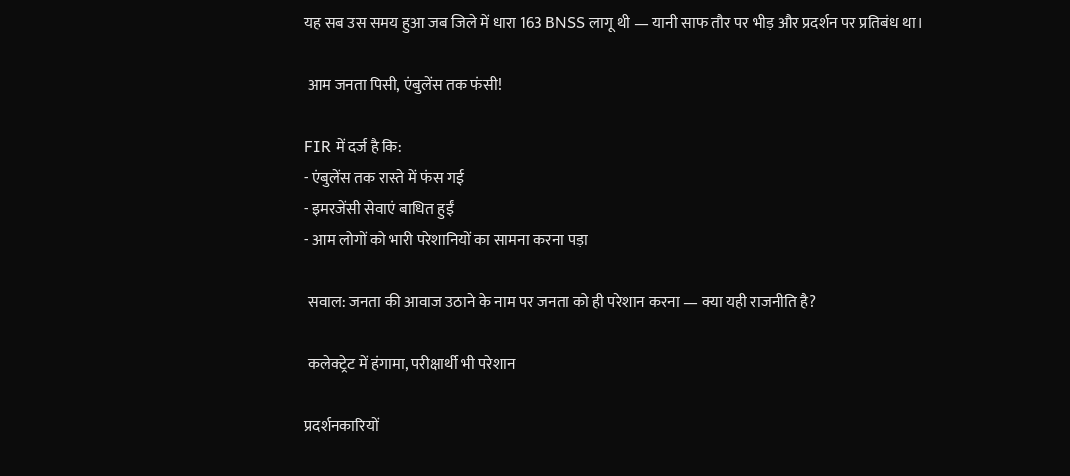यह सब उस समय हुआ जब जिले में धारा 163 BNSS लागू थी — यानी साफ तौर पर भीड़ और प्रदर्शन पर प्रतिबंध था।

 आम जनता पिसी, एंबुलेंस तक फंसी!

FIR में दर्ज है कि:
- एंबुलेंस तक रास्ते में फंस गई
- इमरजेंसी सेवाएं बाधित हुईं
- आम लोगों को भारी परेशानियों का सामना करना पड़ा

 सवाल: जनता की आवाज उठाने के नाम पर जनता को ही परेशान करना — क्या यही राजनीति है?

 कलेक्ट्रेट में हंगामा, परीक्षार्थी भी परेशान

प्रदर्शनकारियों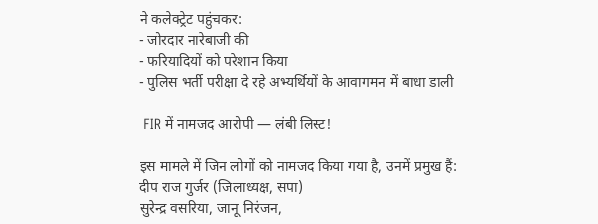ने कलेक्ट्रेट पहुंचकर:
- जोरदार नारेबाजी की
- फरियादियों को परेशान किया
- पुलिस भर्ती परीक्षा दे रहे अभ्यर्थियों के आवागमन में बाधा डाली

 FIR में नामजद आरोपी — लंबी लिस्ट!

इस मामले में जिन लोगों को नामजद किया गया है, उनमें प्रमुख हैं:
दीप राज गुर्जर (जिलाध्यक्ष, सपा)
सुरेन्द्र वसरिया, जानू निरंजन,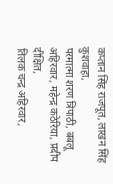कप्तान सिंह राजपूत, लाखन सिंह कुशवाहा,
परमात्मा शरण त्रिपाठी, बबलू अहिरवार, महेन्द्र कठेरिया, प्रदीप दीक्षित,
तिलक चन्द्र अहिरवार,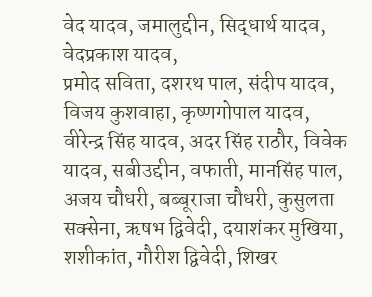वेद यादव, जमालुद्दीन, सिद्धार्थ यादव, वेदप्रकाश यादव,
प्रमोद सविता, दशरथ पाल, संदीप यादव, विजय कुशवाहा, कृष्णगोपाल यादव,
वीरेन्द्र सिंह यादव, अदर सिंह राठौर, विवेक यादव, सबीउद्दीन, वफाती, मानसिंह पाल,
अजय चौधरी, बब्बूराजा चौधरी, कुसुलता सक्सेना, ऋषभ द्विवेदी, दयाशंकर मुखिया,
शशीकांत, गौरीश द्विवेदी, शिखर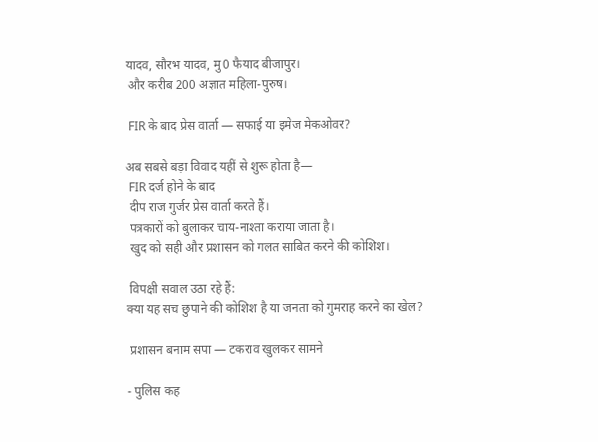यादव, सौरभ यादव, मु0 फैयाद बीजापुर।
 और करीब 200 अज्ञात महिला-पुरुष।

 FIR के बाद प्रेस वार्ता — सफाई या इमेज मेकओवर?

अब सबसे बड़ा विवाद यहीं से शुरू होता है—
 FIR दर्ज होने के बाद
 दीप राज गुर्जर प्रेस वार्ता करते हैं।
 पत्रकारों को बुलाकर चाय-नाश्ता कराया जाता है।
 खुद को सही और प्रशासन को गलत साबित करने की कोशिश।

 विपक्षी सवाल उठा रहे हैं:
क्या यह सच छुपाने की कोशिश है या जनता को गुमराह करने का खेल?

 प्रशासन बनाम सपा — टकराव खुलकर सामने

- पुलिस कह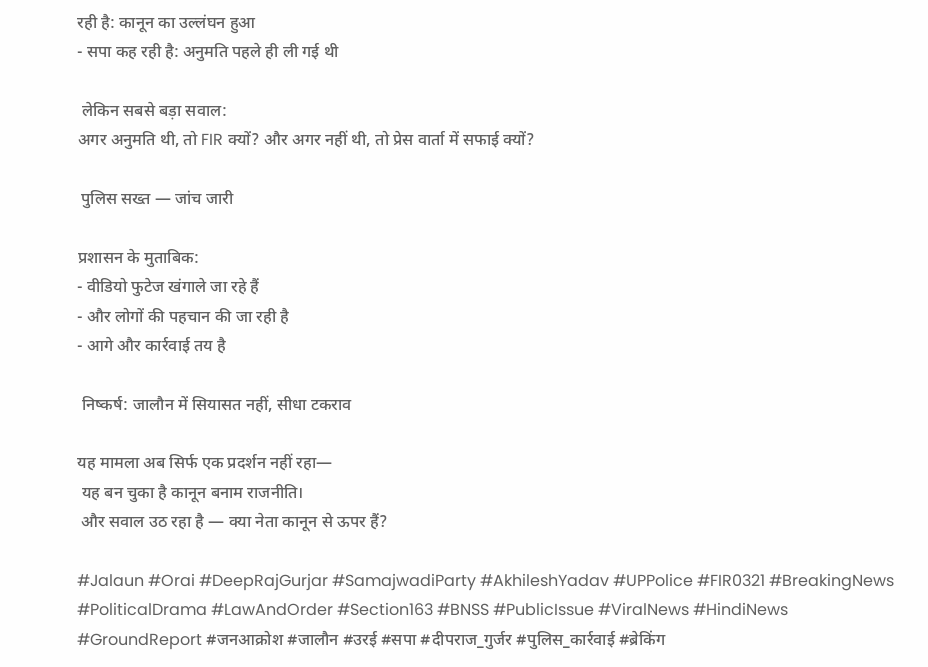रही है: कानून का उल्लंघन हुआ
- सपा कह रही है: अनुमति पहले ही ली गई थी

 लेकिन सबसे बड़ा सवाल:
अगर अनुमति थी, तो FIR क्यों? और अगर नहीं थी, तो प्रेस वार्ता में सफाई क्यों?

 पुलिस सख्त — जांच जारी

प्रशासन के मुताबिक:
- वीडियो फुटेज खंगाले जा रहे हैं
- और लोगों की पहचान की जा रही है
- आगे और कार्रवाई तय है

 निष्कर्ष: जालौन में सियासत नहीं, सीधा टकराव

यह मामला अब सिर्फ एक प्रदर्शन नहीं रहा—
 यह बन चुका है कानून बनाम राजनीति।
 और सवाल उठ रहा है — क्या नेता कानून से ऊपर हैं?

#Jalaun #Orai #DeepRajGurjar #SamajwadiParty #AkhileshYadav #UPPolice #FIR0321 #BreakingNews #PoliticalDrama #LawAndOrder #Section163 #BNSS #PublicIssue #ViralNews #HindiNews #GroundReport #जनआक्रोश #जालौन #उरई #सपा #दीपराज_गुर्जर #पुलिस_कार्रवाई #ब्रेकिंग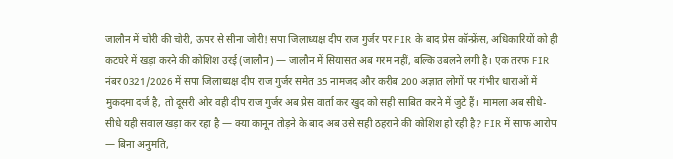जालौन में चोरी की चोरी, ऊपर से सीना जोरी! सपा जिलाध्यक्ष दीप राज गुर्जर पर FIR के बाद प्रेस कॉन्फ्रेंस, अधिकारियों को ही कटघरे में खड़ा करने की कोशिश उरई (जालौन) — जालौन में सियासत अब गरम नहीं, बल्कि उबलने लगी है। एक तरफ FIR नंबर 0321/2026 में सपा जिलाध्यक्ष दीप राज गुर्जर समेत 35 नामजद और करीब 200 अज्ञात लोगों पर गंभीर धाराओं में मुकदमा दर्ज है, तो दूसरी ओर वही दीप राज गुर्जर अब प्रेस वार्ता कर खुद को सही साबित करने में जुटे हैं। मामला अब सीधे-सीधे यही सवाल खड़ा कर रहा है — क्या कानून तोड़ने के बाद अब उसे सही ठहराने की कोशिश हो रही है? FIR में साफ आरोप — बिना अनुमति,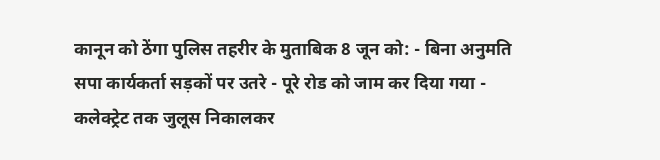कानून को ठेंगा पुलिस तहरीर के मुताबिक 8 जून को: - बिना अनुमति सपा कार्यकर्ता सड़कों पर उतरे - पूरे रोड को जाम कर दिया गया - कलेक्ट्रेट तक जुलूस निकालकर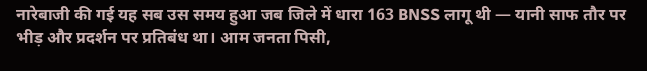नारेबाजी की गई यह सब उस समय हुआ जब जिले में धारा 163 BNSS लागू थी — यानी साफ तौर पर भीड़ और प्रदर्शन पर प्रतिबंध था। आम जनता पिसी,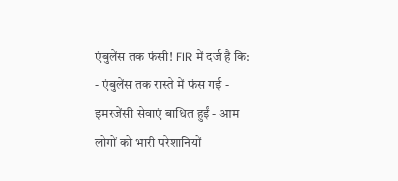एंबुलेंस तक फंसी! FIR में दर्ज है कि: - एंबुलेंस तक रास्ते में फंस गई - इमरजेंसी सेवाएं बाधित हुईं - आम लोगों को भारी परेशानियों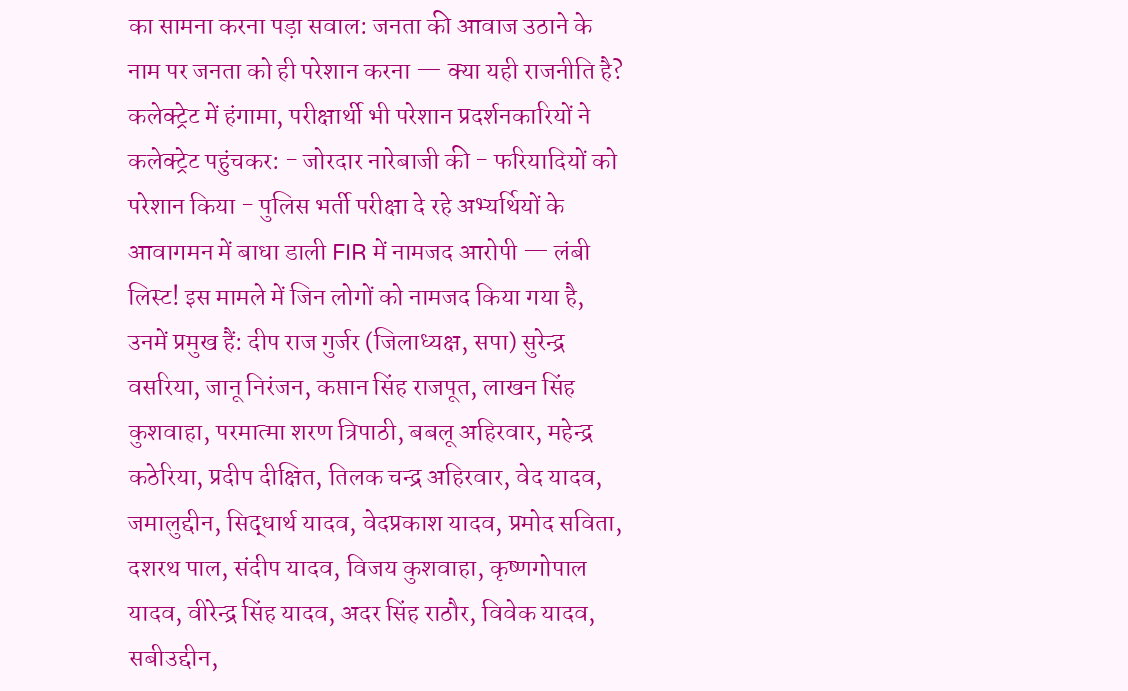का सामना करना पड़ा सवाल: जनता की आवाज उठाने के नाम पर जनता को ही परेशान करना — क्या यही राजनीति है? कलेक्ट्रेट में हंगामा, परीक्षार्थी भी परेशान प्रदर्शनकारियों ने कलेक्ट्रेट पहुंचकर: - जोरदार नारेबाजी की - फरियादियों को परेशान किया - पुलिस भर्ती परीक्षा दे रहे अभ्यर्थियों के आवागमन में बाधा डाली FIR में नामजद आरोपी — लंबी लिस्ट! इस मामले में जिन लोगों को नामजद किया गया है, उनमें प्रमुख हैं: दीप राज गुर्जर (जिलाध्यक्ष, सपा) सुरेन्द्र वसरिया, जानू निरंजन, कप्तान सिंह राजपूत, लाखन सिंह कुशवाहा, परमात्मा शरण त्रिपाठी, बबलू अहिरवार, महेन्द्र कठेरिया, प्रदीप दीक्षित, तिलक चन्द्र अहिरवार, वेद यादव, जमालुद्दीन, सिद्धार्थ यादव, वेदप्रकाश यादव, प्रमोद सविता, दशरथ पाल, संदीप यादव, विजय कुशवाहा, कृष्णगोपाल यादव, वीरेन्द्र सिंह यादव, अदर सिंह राठौर, विवेक यादव, सबीउद्दीन,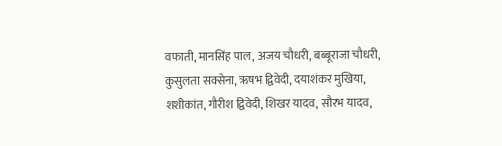वफाती, मानसिंह पाल, अजय चौधरी, बब्बूराजा चौधरी, कुसुलता सक्सेना, ऋषभ द्विवेदी, दयाशंकर मुखिया, शशीकांत, गौरीश द्विवेदी, शिखर यादव, सौरभ यादव,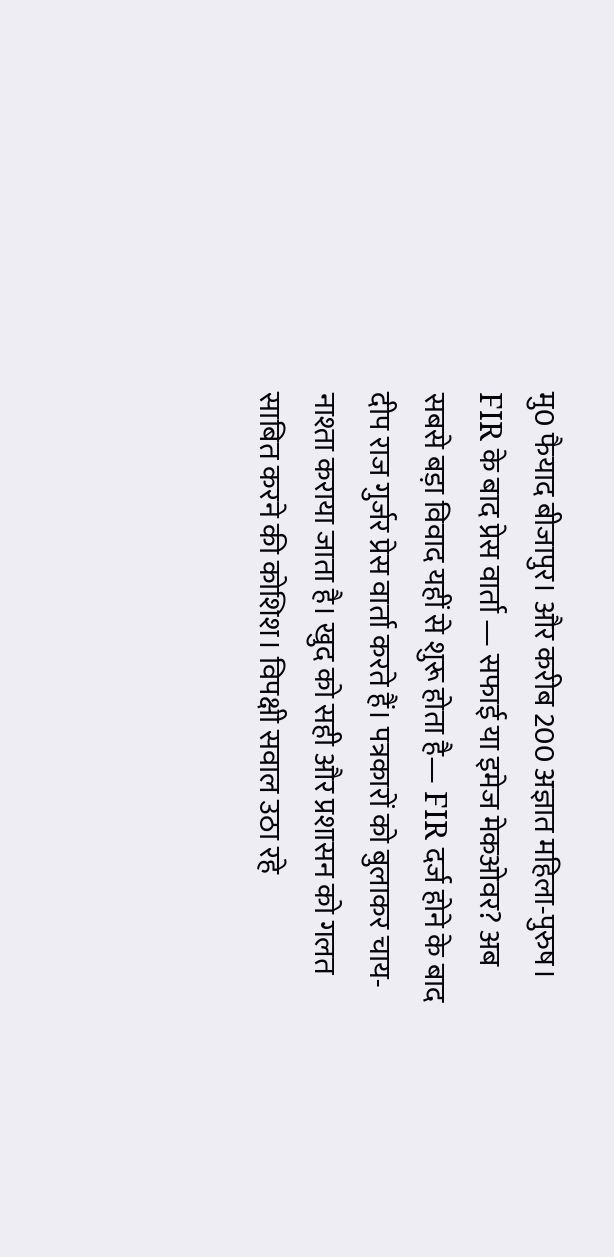मु0 फैयाद बीजापुर। और करीब 200 अज्ञात महिला-पुरुष। FIR के बाद प्रेस वार्ता — सफाई या इमेज मेकओवर? अब सबसे बड़ा विवाद यहीं से शुरू होता है— FIR दर्ज होने के बाद दीप राज गुर्जर प्रेस वार्ता करते हैं। पत्रकारों को बुलाकर चाय-नाश्ता कराया जाता है। खुद को सही और प्रशासन को गलत साबित करने की कोशिश। विपक्षी सवाल उठा रहे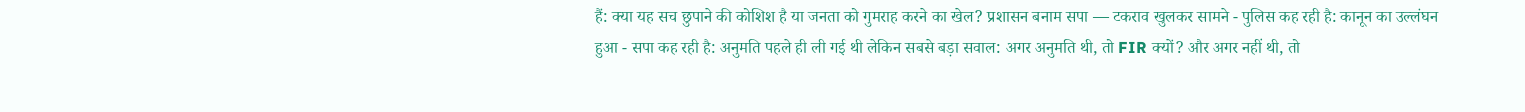हैं: क्या यह सच छुपाने की कोशिश है या जनता को गुमराह करने का खेल? प्रशासन बनाम सपा — टकराव खुलकर सामने - पुलिस कह रही है: कानून का उल्लंघन हुआ - सपा कह रही है: अनुमति पहले ही ली गई थी लेकिन सबसे बड़ा सवाल: अगर अनुमति थी, तो FIR क्यों? और अगर नहीं थी, तो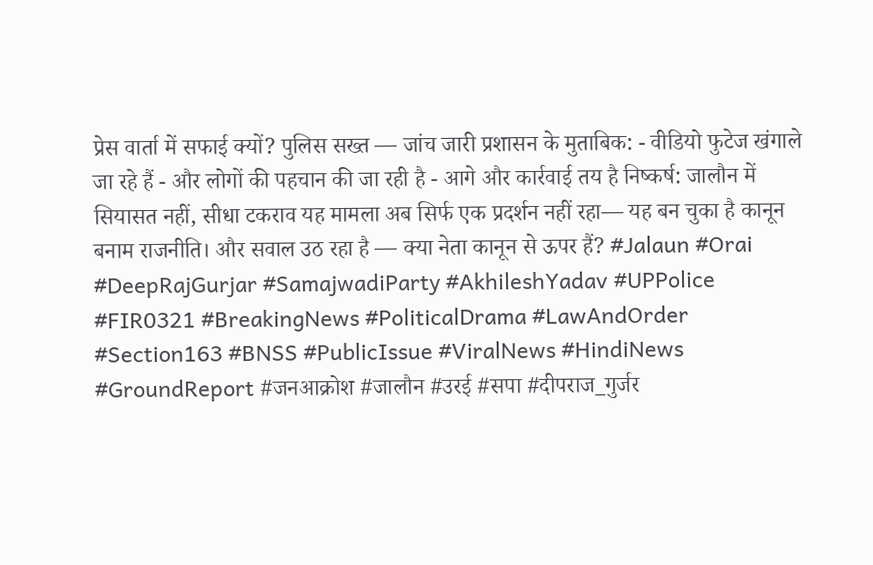प्रेस वार्ता में सफाई क्यों? पुलिस सख्त — जांच जारी प्रशासन के मुताबिक: - वीडियो फुटेज खंगाले जा रहे हैं - और लोगों की पहचान की जा रही है - आगे और कार्रवाई तय है निष्कर्ष: जालौन में सियासत नहीं, सीधा टकराव यह मामला अब सिर्फ एक प्रदर्शन नहीं रहा— यह बन चुका है कानून बनाम राजनीति। और सवाल उठ रहा है — क्या नेता कानून से ऊपर हैं? #Jalaun #Orai #DeepRajGurjar #SamajwadiParty #AkhileshYadav #UPPolice #FIR0321 #BreakingNews #PoliticalDrama #LawAndOrder #Section163 #BNSS #PublicIssue #ViralNews #HindiNews #GroundReport #जनआक्रोश #जालौन #उरई #सपा #दीपराज_गुर्जर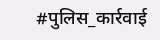#पुलिस_कार्रवाई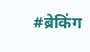#ब्रेकिंग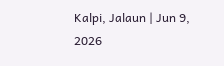Kalpi, Jalaun | Jun 9, 2026